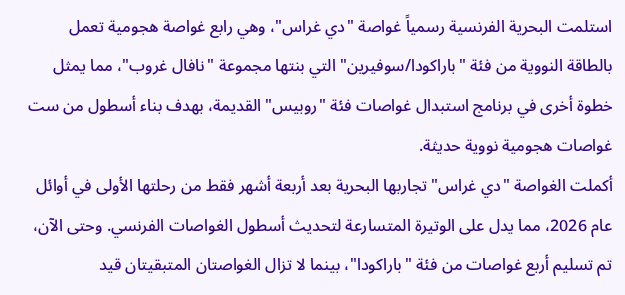استلمت البحرية الفرنسية رسمياً غواصة "دي غراس"، وهي رابع غواصة هجومية تعمل بالطاقة النووية من فئة "باراكودا/سوفيرين" التي بنتها مجموعة "نافال غروب"، مما يمثل خطوة أخرى في برنامج استبدال غواصات فئة "روبيس" القديمة، بهدف بناء أسطول من ست غواصات هجومية نووية حديثة.
أكملت الغواصة "دي غراس" تجاربها البحرية بعد أربعة أشهر فقط من رحلتها الأولى في أوائل عام 2026، مما يدل على الوتيرة المتسارعة لتحديث أسطول الغواصات الفرنسي. وحتى الآن، تم تسليم أربع غواصات من فئة "باراكودا"، بينما لا تزال الغواصتان المتبقيتان قيد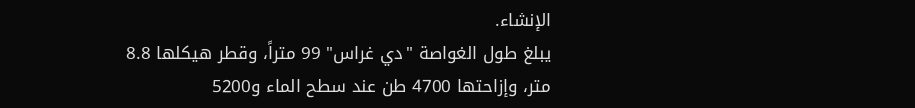الإنشاء.
يبلغ طول الغواصة "دي غراس" 99 متراً، وقطر هيكلها 8.8 متر، وإزاحتها 4700 طن عند سطح الماء و5200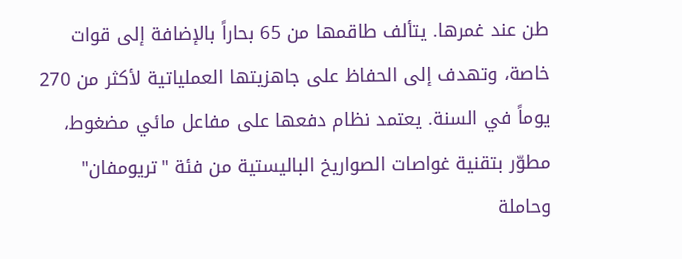طن عند غمرها. يتألف طاقمها من 65 بحاراً بالإضافة إلى قوات خاصة، وتهدف إلى الحفاظ على جاهزيتها العملياتية لأكثر من 270 يوماً في السنة. يعتمد نظام دفعها على مفاعل مائي مضغوط، مطوّر بتقنية غواصات الصواريخ الباليستية من فئة "تريومفان" وحاملة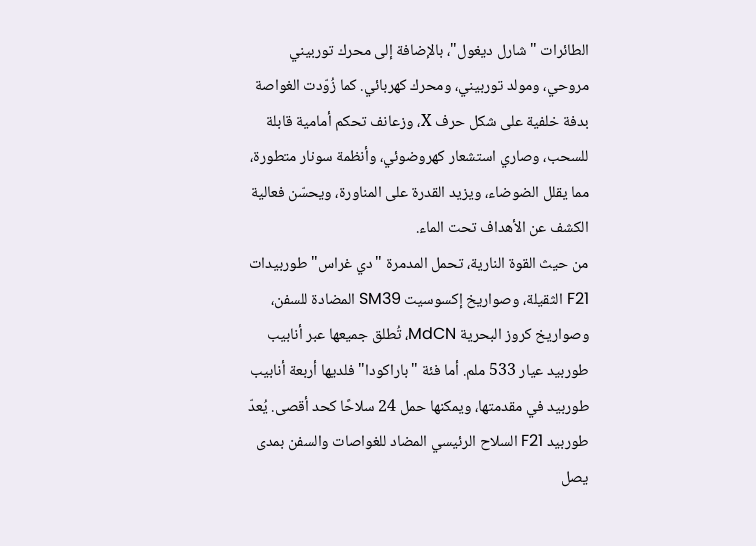الطائرات "شارل ديغول"، بالإضافة إلى محرك توربيني مروحي، ومولد توربيني، ومحرك كهربائي. كما زُوّدت الغواصة بدفة خلفية على شكل حرف X، وزعانف تحكم أمامية قابلة للسحب، وصاري استشعار كهروضوئي، وأنظمة سونار متطورة، مما يقلل الضوضاء، ويزيد القدرة على المناورة، ويحسّن فعالية الكشف عن الأهداف تحت الماء.
من حيث القوة النارية، تحمل المدمرة "دي غراس" طوربيدات F21 الثقيلة، وصواريخ إكسوسيت SM39 المضادة للسفن، وصواريخ كروز البحرية MdCN، تُطلق جميعها عبر أنابيب طوربيد عيار 533 ملم. أما فئة "باراكودا" فلديها أربعة أنابيب طوربيد في مقدمتها، ويمكنها حمل 24 سلاحًا كحد أقصى. يُعدّ طوربيد F21 السلاح الرئيسي المضاد للغواصات والسفن بمدى يصل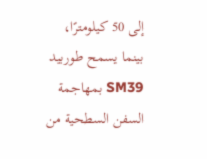إلى 50 كيلومترًا، بينما يسمح طوربيد SM39 بمهاجمة السفن السطحية من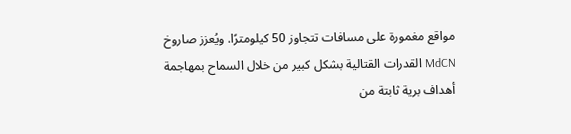مواقع مغمورة على مسافات تتجاوز 50 كيلومترًا. ويُعزز صاروخ MdCN القدرات القتالية بشكل كبير من خلال السماح بمهاجمة أهداف برية ثابتة من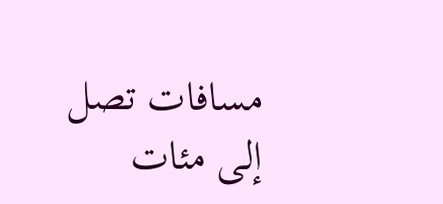مسافات تصل إلى مئات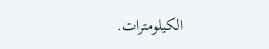الكيلومترات.